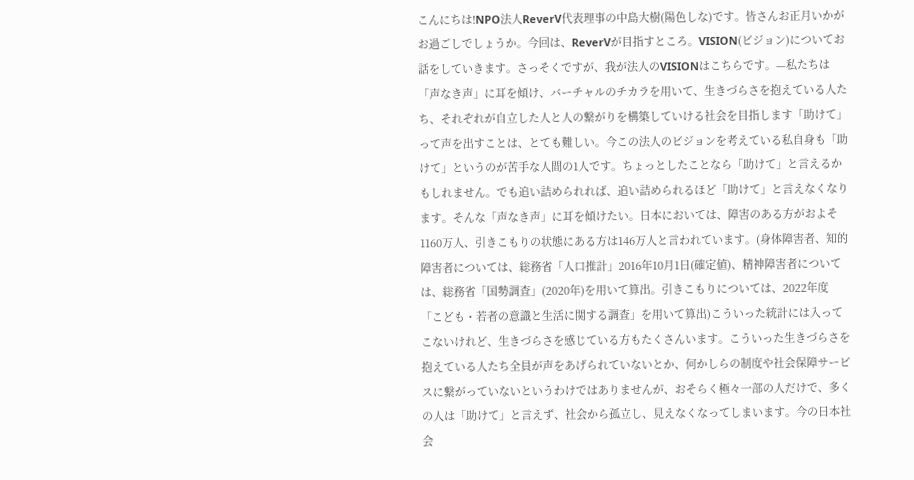こんにちは!NPO法人ReverV代表理事の中島大樹(陽色しな)です。皆さんお正月いかがお過ごしでしょうか。今回は、ReverVが目指すところ。VISION(ビジョン)についてお話をしていきます。さっそくですが、我が法人のVISIONはこちらです。—私たちは「声なき声」に耳を傾け、バーチャルのチカラを用いて、生きづらさを抱えている人たち、それぞれが自立した人と人の繋がりを構築していける社会を目指します「助けて」って声を出すことは、とても難しい。今この法人のビジョンを考えている私自身も「助けて」というのが苦手な人間の1人です。ちょっとしたことなら「助けて」と言えるかもしれません。でも追い詰められれば、追い詰められるほど「助けて」と言えなくなります。そんな「声なき声」に耳を傾けたい。日本においては、障害のある方がおよそ1160万人、引きこもりの状態にある方は146万人と言われています。(身体障害者、知的障害者については、総務省「人口推計」2016年10月1日(確定値)、精神障害者については、総務省「国勢調査」(2020年)を用いて算出。引きこもりについては、2022年度「こども・若者の意識と生活に関する調査」を用いて算出)こういった統計には入ってこないけれど、生きづらさを感じている方もたくさんいます。こういった生きづらさを抱えている人たち全員が声をあげられていないとか、何かしらの制度や社会保障サービスに繋がっていないというわけではありませんが、おそらく極々一部の人だけで、多くの人は「助けて」と言えず、社会から孤立し、見えなくなってしまいます。今の日本社会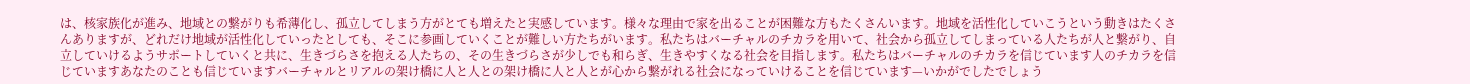は、核家族化が進み、地域との繋がりも希薄化し、孤立してしまう方がとても増えたと実感しています。様々な理由で家を出ることが困難な方もたくさんいます。地域を活性化していこうという動きはたくさんありますが、どれだけ地域が活性化していったとしても、そこに参画していくことが難しい方たちがいます。私たちはバーチャルのチカラを用いて、社会から孤立してしまっている人たちが人と繋がり、自立していけるようサポートしていくと共に、生きづらさを抱える人たちの、その生きづらさが少しでも和らぎ、生きやすくなる社会を目指します。私たちはバーチャルのチカラを信じています人のチカラを信じていますあなたのことも信じていますバーチャルとリアルの架け橋に人と人との架け橋に人と人とが心から繋がれる社会になっていけることを信じています—いかがでしたでしょう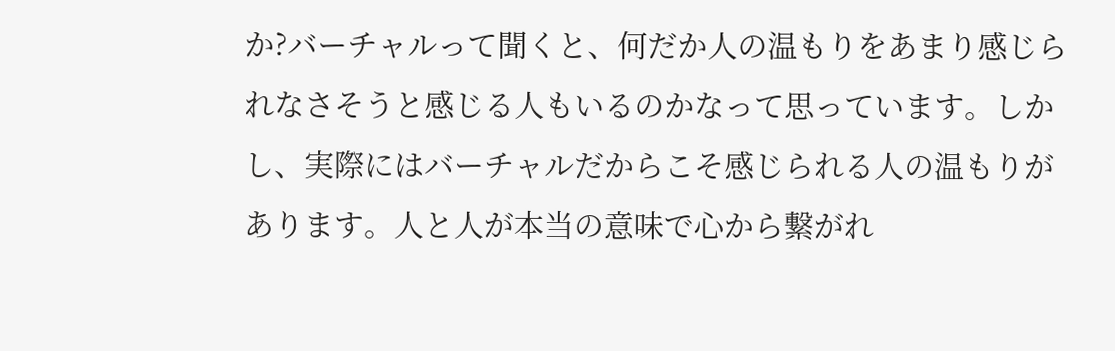か?バーチャルって聞くと、何だか人の温もりをあまり感じられなさそうと感じる人もいるのかなって思っています。しかし、実際にはバーチャルだからこそ感じられる人の温もりがあります。人と人が本当の意味で心から繋がれ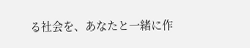る社会を、あなたと一緒に作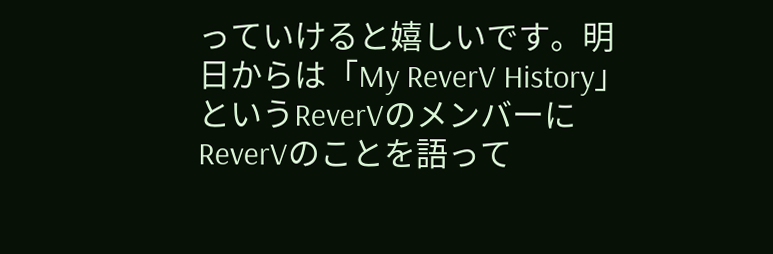っていけると嬉しいです。明日からは「My ReverV History」というReverVのメンバーにReverVのことを語って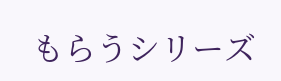もらうシリーズ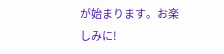が始まります。お楽しみに!